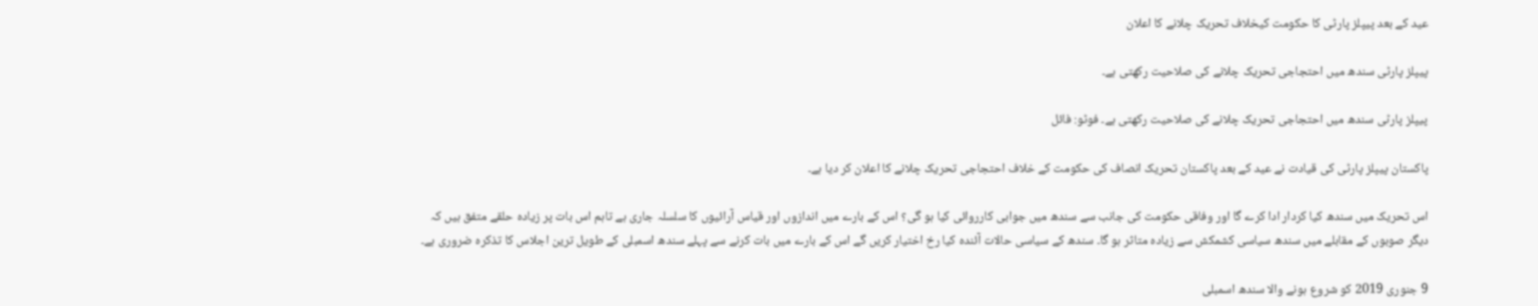عید کے بعد پیپلز پارٹی کا حکومت کیخلاف تحریک چلانے کا اعلان

پیپلز پارٹی سندھ میں احتجاجی تحریک چلانے کی صلاحیت رکھتی ہے۔

پیپلز پارٹی سندھ میں احتجاجی تحریک چلانے کی صلاحیت رکھتی ہے۔ فوٹو: فائل

پاکستان پیپلز پارٹی کی قیادت نے عید کے بعد پاکستان تحریک انصاف کی حکومت کے خلاف احتجاجی تحریک چلانے کا اعلان کر دیا ہے۔

اس تحریک میں سندھ کیا کردار ادا کرے گا اور وفاقی حکومت کی جانب سے سندھ میں جوابی کارروائی کیا ہو گی؟ اس کے بارے میں اندازوں اور قیاس آرائیوں کا سلسلہ جاری ہے تاہم اس بات پر زیادہ حلقے متفق ہیں کہ دیگر صوبوں کے مقابلے میں سندھ سیاسی کشمکش سے زیادہ متاثر ہو گا۔ سندھ کے سیاسی حالات آئندہ کیا رخ اختیار کریں گے اس کے بارے میں بات کرنے سے پہلے سندھ اسمبلی کے طویل ترین اجلاس کا تذکرہ ضروری ہے۔

9 جنوری 2019 کو شروع ہونے والا سندھ اسمبلی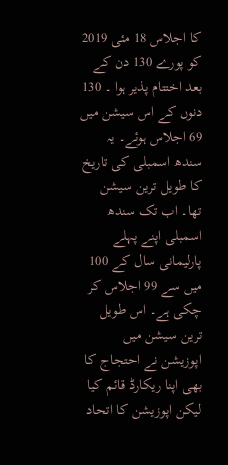کا اجلاس 18 مئی 2019 کو پورے 130 دن کے بعد اختتام پذیر ہوا ۔ 130 دنوں کے اس سیشن میں 69 اجلاس ہوئے۔ یہ سندھ اسمبلی کی تاریخ کا طویل ترین سیشن تھا۔ اب تک سندھ اسمبلی اپنے پہلے پارلیمانی سال کے 100 میں سے 99 اجلاس کر چکی ہے۔ اس طویل ترین سیشن میں اپوزیشن نے احتجاج کا بھی اپنا ریکارڈ قائم کیا لیکن اپوزیشن کا اتحاد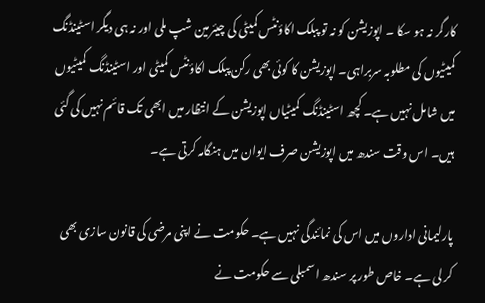کارگر نہ ہو سکا ۔ اپوزیشن کو نہ تو پبلک اکاؤنٹس کمیٹی کی چیئرمین شپ ملی اور نہ ہی دیگر اسٹینڈنگ کمیٹیوں کی مطلوبہ سربراہی۔ اپوزیشن کا کوئی بھی رکن پبلک اکاؤنٹس کمیٹی اور اسٹینڈنگ کمیٹیوں میں شامل نہیں ہے۔ کچھ اسٹینڈنگ کمیٹیاں اپوزیشن کے انتظار میں ابھی تک قائم نہیں کی گئی ہیں۔ اس وقت سندھ میں اپوزیشن صرف ایوان میں ہنگامہ کرتی ہے۔

پارلیمانی اداروں میں اس کی نمائندگی نہیں ہے۔ حکومت نے اپنی مرضی کی قانون سازی بھی کر لی ہے۔ خاص طور پر سندھ اسمبلی سے حکومت نے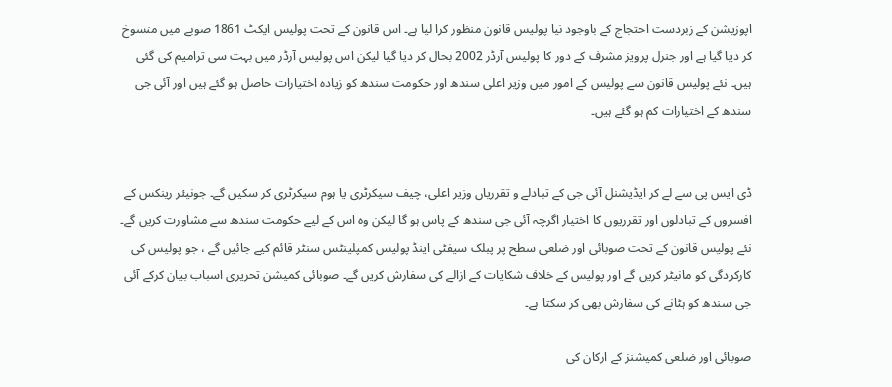اپوزیشن کے زبردست احتجاج کے باوجود نیا پولیس قانون منظور کرا لیا ہے۔ اس قانون کے تحت پولیس ایکٹ 1861 صوبے میں منسوخ کر دیا گیا ہے اور جنرل پرویز مشرف کے دور کا پولیس آرڈر 2002 بحال کر دیا گیا لیکن اس پولیس آرڈر میں بہت سی ترامیم کی گئی ہیں۔ نئے پولیس قانون سے پولیس کے امور میں وزیر اعلی سندھ اور حکومت سندھ کو زیادہ اختیارات حاصل ہو گئے ہیں اور آئی جی سندھ کے اختیارات کم ہو گئے ہیں۔


ڈی ایس پی سے لے کر ایڈیشنل آئی جی کے تبادلے و تقرریاں وزیر اعلی، چیف سیکرٹری یا ہوم سیکرٹری کر سکیں گے۔ جونیئر رینکس کے افسروں کے تبادلوں اور تقرریوں کا اختیار اگرچہ آئی جی سندھ کے پاس ہو گا لیکن وہ اس کے لیے حکومت سندھ سے مشاورت کریں گے۔ نئے پولیس قانون کے تحت صوبائی اور ضلعی سطح پر پبلک سیفٹی اینڈ پولیس کمپلینٹس سنٹر قائم کیے جائیں گے ، جو پولیس کی کارکردگی کو مانیٹر کریں گے اور پولیس کے خلاف شکایات کے ازالے کی سفارش کریں گے۔ صوبائی کمیشن تحریری اسباب بیان کرکے آئی جی سندھ کو ہٹانے کی سفارش بھی کر سکتا ہے۔

صوبائی اور ضلعی کمیشنز کے ارکان کی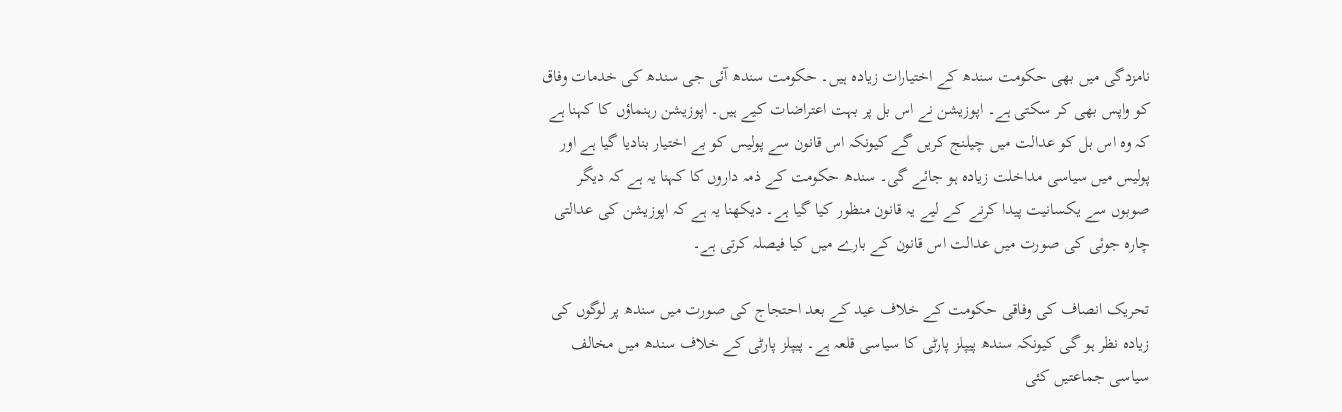نامزدگی میں بھی حکومت سندھ کے اختیارات زیادہ ہیں۔ حکومت سندھ آئی جی سندھ کی خدمات وفاق کو واپس بھی کر سکتی ہے۔ اپوزیشن نے اس بل پر بہت اعتراضات کیے ہیں۔ اپوزیشن رہنماؤں کا کہنا ہے کہ وہ اس بل کو عدالت میں چیلنج کریں گے کیونکہ اس قانون سے پولیس کو بے اختیار بنادیا گیا ہے اور پولیس میں سیاسی مداخلت زیادہ ہو جائے گی۔ سندھ حکومت کے ذمہ داروں کا کہنا یہ ہے کہ دیگر صوبوں سے یکسانیت پیدا کرنے کے لیے یہ قانون منظور کیا گیا ہے۔ دیکھنا یہ ہے کہ اپوزیشن کی عدالتی چارہ جوئی کی صورت میں عدالت اس قانون کے بارے میں کیا فیصلہ کرتی ہے۔

تحریک انصاف کی وفاقی حکومت کے خلاف عید کے بعد احتجاج کی صورت میں سندھ پر لوگوں کی زیادہ نظر ہو گی کیونکہ سندھ پیپلز پارٹی کا سیاسی قلعہ ہے۔ پیپلز پارٹی کے خلاف سندھ میں مخالف سیاسی جماعتیں کئی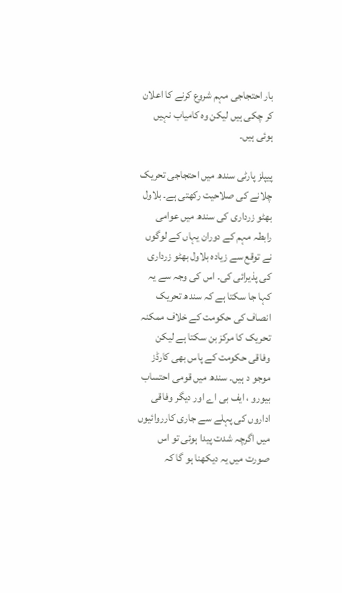بار احتجاجی مہم شروع کرنے کا اعلان کر چکی ہیں لیکن وہ کامیاب نہیں ہوئی ہیں۔

پیپلز پارٹی سندھ میں احتجاجی تحریک چلانے کی صلاحیت رکھتی ہے۔ بلاول بھٹو زرداری کی سندھ میں عوامی رابطہ مہم کے دوران یہاں کے لوگوں نے توقع سے زیادہ بلاول بھٹو زرداری کی پذیرائی کی۔ اس کی وجہ سے یہ کہا جا سکتا ہے کہ سندھ تحریک انصاف کی حکومت کے خلاف ممکنہ تحریک کا مرکز بن سکتا ہے لیکن وفاقی حکومت کے پاس بھی کارڈز موجو د ہیں۔ سندھ میں قومی احتساب بیورو ، ایف بی اے اور دیگر وفاقی اداروں کی پہلے سے جاری کارروائیوں میں اگرچہ شدت پیدا ہوئی تو اس صورت میں یہ دیکھنا ہو گا کہ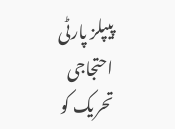پیپلز پارٹی احتجاجی تحریک کو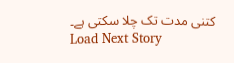کتنی مدت تک چلا سکتی ہے۔
Load Next Story